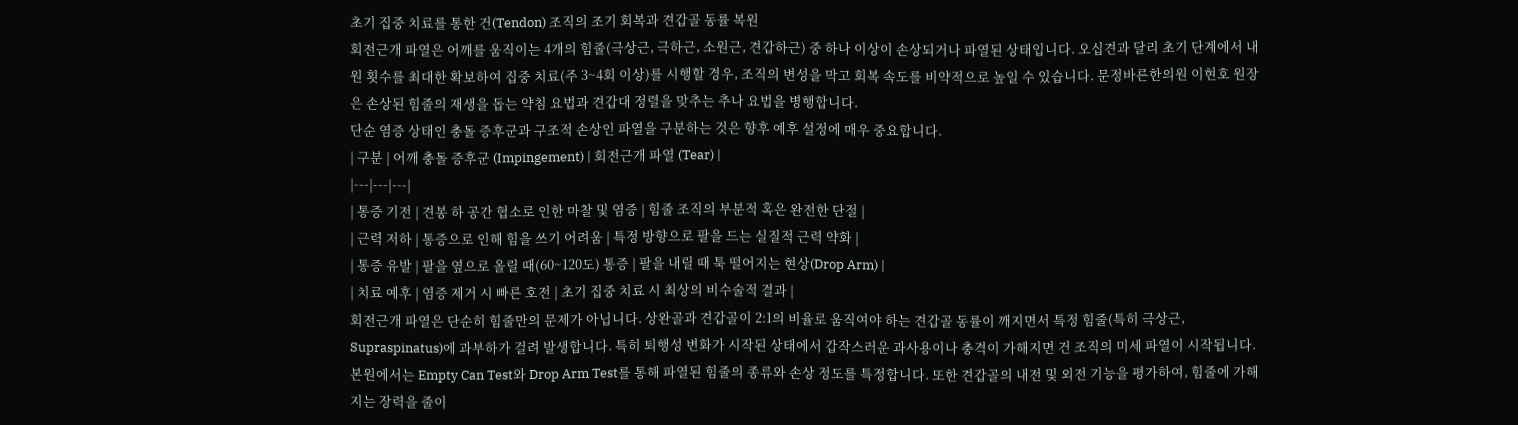초기 집중 치료를 통한 건(Tendon) 조직의 조기 회복과 견갑골 동률 복원
회전근개 파열은 어깨를 움직이는 4개의 힘줄(극상근, 극하근, 소원근, 견갑하근) 중 하나 이상이 손상되거나 파열된 상태입니다. 오십견과 달리 초기 단계에서 내원 횟수를 최대한 확보하여 집중 치료(주 3~4회 이상)를 시행할 경우, 조직의 변성을 막고 회복 속도를 비약적으로 높일 수 있습니다. 문정바른한의원 이현호 원장은 손상된 힘줄의 재생을 돕는 약침 요법과 견갑대 정렬을 맞추는 추나 요법을 병행합니다.
단순 염증 상태인 충돌 증후군과 구조적 손상인 파열을 구분하는 것은 향후 예후 설정에 매우 중요합니다.
| 구분 | 어깨 충돌 증후군 (Impingement) | 회전근개 파열 (Tear) |
|---|---|---|
| 통증 기전 | 견봉 하 공간 협소로 인한 마찰 및 염증 | 힘줄 조직의 부분적 혹은 완전한 단절 |
| 근력 저하 | 통증으로 인해 힘을 쓰기 어려움 | 특정 방향으로 팔을 드는 실질적 근력 약화 |
| 통증 유발 | 팔을 옆으로 올릴 때(60~120도) 통증 | 팔을 내릴 때 툭 떨어지는 현상(Drop Arm) |
| 치료 예후 | 염증 제거 시 빠른 호전 | 초기 집중 치료 시 최상의 비수술적 결과 |
회전근개 파열은 단순히 힘줄만의 문제가 아닙니다. 상완골과 견갑골이 2:1의 비율로 움직여야 하는 견갑골 동률이 깨지면서 특정 힘줄(특히 극상근, Supraspinatus)에 과부하가 걸려 발생합니다. 특히 퇴행성 변화가 시작된 상태에서 갑작스러운 과사용이나 충격이 가해지면 건 조직의 미세 파열이 시작됩니다.
본원에서는 Empty Can Test와 Drop Arm Test를 통해 파열된 힘줄의 종류와 손상 정도를 특정합니다. 또한 견갑골의 내전 및 외전 기능을 평가하여, 힘줄에 가해지는 장력을 줄이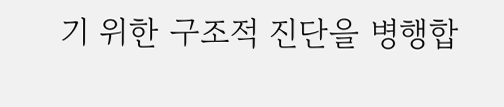기 위한 구조적 진단을 병행합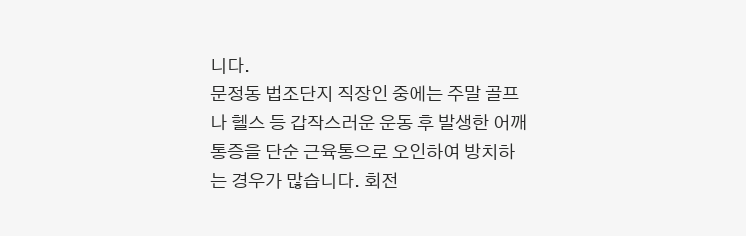니다.
문정동 법조단지 직장인 중에는 주말 골프나 헬스 등 갑작스러운 운동 후 발생한 어깨 통증을 단순 근육통으로 오인하여 방치하는 경우가 많습니다. 회전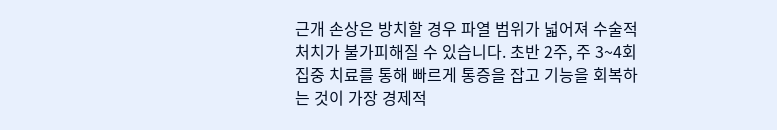근개 손상은 방치할 경우 파열 범위가 넓어져 수술적 처치가 불가피해질 수 있습니다. 초반 2주, 주 3~4회 집중 치료를 통해 빠르게 통증을 잡고 기능을 회복하는 것이 가장 경제적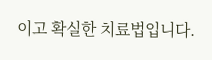이고 확실한 치료법입니다.